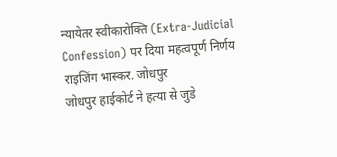न्यायेतर स्वीकारोक्ति (Extra-Judicial Confession) पर दिया महत्वपूर्ण निर्णय
राइजिंग भास्कर. जोधपुर
जोधपुर हाईकोर्ट ने हत्या से जुडे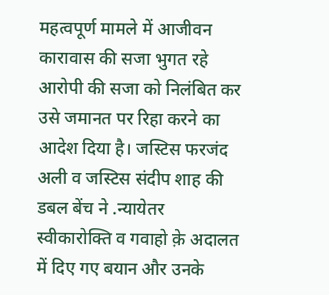महत्वपूर्ण मामले में आजीवन कारावास की सजा भुगत रहे आरोपी की सजा को निलंबित कर उसे जमानत पर रिहा करने का आदेश दिया है। जस्टिस फरजंद अली व जस्टिस संदीप शाह की डबल बेंच ने .न्यायेतर स्वीकारोक्ति व गवाहो क़े अदालत में दिए गए बयान और उनके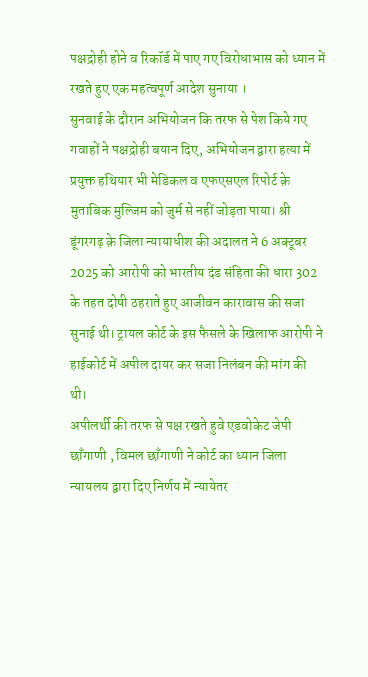पक्षद्रोही होने व रिकॉर्ड में पाए गए विरोधाभास को ध्यान में रखते हुए एक महत्वपूर्ण आदेश सुनाया ।
सुनवाई के दौरान अभियोजन कि तरफ से पेश किये गए गवाहों ने पक्षद्रोही बयान दिए, अभियोजन द्वारा हत्या में प्रयुक्त हथियार भी मेडिकल व एफएसएल रिपोर्ट क़े मुताबिक मुल्जिम को जुर्म से नहीं जोड़ता पाया। श्री डूंगरगढ़ क़े जिला न्यायाधीश की अदालत ने 6 अक्टूबर 2025 को आरोपी को भारतीय दंड संहिता की धारा 302 के तहत दोषी ठहराते हुए आजीवन कारावास की सजा सुनाई थी। ट्रायल कोर्ट के इस फैसले के खिलाफ आरोपी ने हाईकोर्ट में अपील दायर कर सजा निलंबन की मांग की थी।
अपीलर्थी की तरफ से पक्ष रखते हुवे एडवोकेट जेपी छाँगाणी , विमल छाँगाणी ने कोर्ट का ध्यान जिला न्यायलय द्वारा दिए निर्णय में न्यायेतर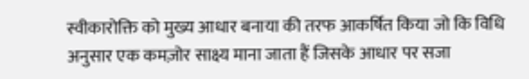स्वीकारोक्ति को मुख्य आधार बनाया की तरफ आकर्षित किया जो कि विधि अनुसार एक कमज़ोर साक्ष्य माना जाता हैं जिसके आधार पर सजा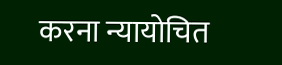करना न्यायोचित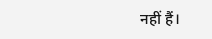नहीं हैं।